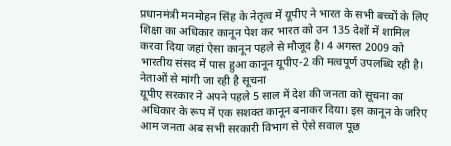प्रधानमंत्री मनमोहन सिंह के नेतृत्व में यूपीए ने भारत के सभी बच्चों के लिए शिक्षा का अधिकार कानून पेश कर भारत को उन 135 देशों में शामिल करवा दिया जहां ऐसा कानून पहले से मौजूद है। 4 अगस्त 2009 को भारतीय संसद में पास हुआ कानून यूपीए-2 की मत्वपूर्ण उपलब्धि रही है।
नेताओं से मांगी जा रही है सूचना
यूपीए सरकार ने अपने पहले 5 साल में देश की जनता को सूचना का अधिकार के रूप में एक सशक्त कानून बनाकर दिया। इस कानून के जरिए आम जनता अब सभी सरकारी विभाग से ऐसे सवाल पूछ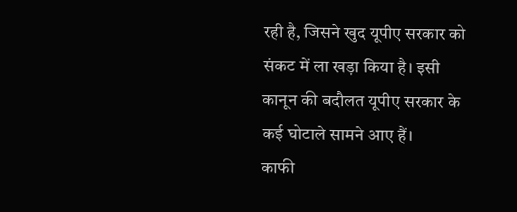रही है, जिसने खुद यूपीए सरकार को संकट में ला खड़ा किया है। इसी कानून की बदौलत यूपीए सरकार के कई घोटाले सामने आए हैं।
काफी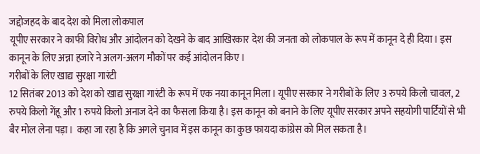जद्दोजहद के बाद देश को मिला लोकपाल
यूपीए सरकार ने काफी विरोध और आंदोलन को देखने के बाद आखिरकार देश की जनता को लोकपाल के रूप में कानून दे ही दिया। इस कानून के लिए अन्ना हजारे ने अलग-अलग मौकों पर कई आंदोलन किए।
गरीबों के लिए खाद्य सुरक्षा गारंटी
12 सितंबर 2013 को देश को खाद्य सुरक्षा गारंटी के रूप में एक नया कानून मिला। यूपीए सरकार ने गरीबों के लिए 3 रुपये किलो चावल, 2 रुपये किलो गेंहू और 1 रुपये किलो अनाज देने का फैसला किया है। इस कानून को बनाने के लिए यूपीए सरकार अपने सहयोगी पार्टियों से भी बैर मोल लेना पड़ा। कहा जा रहा है कि अगले चुनाव में इस कानून का कुछ फायदा कांग्रेस को मिल सकता है।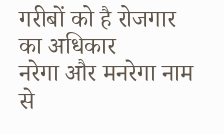गरीबों को है रोजगार का अधिकार
नरेगा और मनरेगा नाम से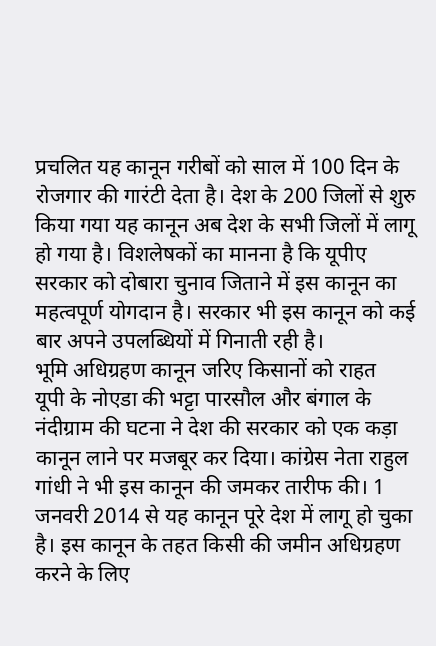प्रचलित यह कानून गरीबों को साल में 100 दिन के रोजगार की गारंटी देता है। देश के 200 जिलों से शुरु किया गया यह कानून अब देश के सभी जिलों में लागू हो गया है। विशलेषकों का मानना है कि यूपीए सरकार को दोबारा चुनाव जिताने में इस कानून का महत्वपूर्ण योगदान है। सरकार भी इस कानून को कई बार अपने उपलब्धियों में गिनाती रही है।
भूमि अधिग्रहण कानून जरिए किसानों को राहत
यूपी के नोएडा की भट्टा पारसौल और बंगाल के नंदीग्राम की घटना ने देश की सरकार को एक कड़ा कानून लाने पर मजबूर कर दिया। कांग्रेस नेता राहुल गांधी ने भी इस कानून की जमकर तारीफ की। 1 जनवरी 2014 से यह कानून पूरे देश में लागू हो चुका है। इस कानून के तहत किसी की जमीन अधिग्रहण करने के लिए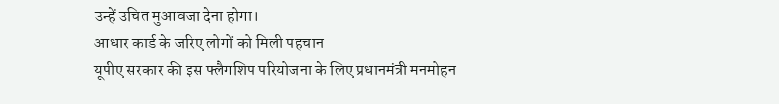उन्हें उचित मुआवजा देना होगा।
आधार कार्ड के जरिए लोगों को मिली पहचान
यूपीए सरकार की इस फ्लैगशिप परियोजना के लिए प्रधानमंत्री मनमोहन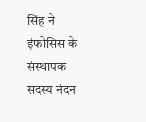सिंह ने इंफोसिस के संस्थापक सदस्य नंदन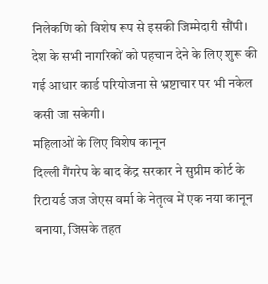निलेकणि को विशेष रूप से इसकी जिम्मेदारी सौंपी। देश के सभी नागरिकों को पहचान देने के लिए शुरू की गई आधार कार्ड परियोजना से भ्रष्टाचार पर भी नकेल कसी जा सकेगी।
महिलाओं के लिए विशेष कानून
दिल्ली गैंगरेप के बाद केंद्र सरकार ने सुप्रीम कोर्ट के रिटायर्ड जज जेएस वर्मा के नेतृत्व में एक नया कानून बनाया, जिसके तहत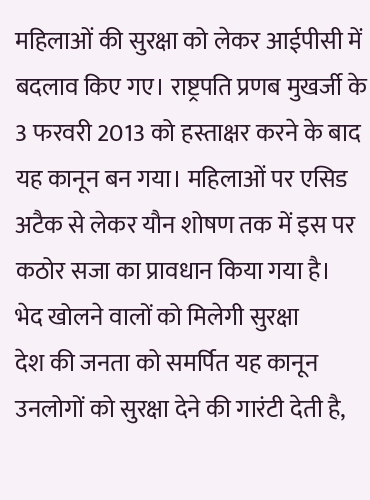महिलाओं की सुरक्षा को लेकर आईपीसी में बदलाव किए गए। राष्ट्रपति प्रणब मुखर्जी के 3 फरवरी 2013 को हस्ताक्षर करने के बाद यह कानून बन गया। महिलाओं पर एसिड अटैक से लेकर यौन शोषण तक में इस पर कठोर सजा का प्रावधान किया गया है।
भेद खोलने वालों को मिलेगी सुरक्षा
देश की जनता को समर्पित यह कानून उनलोगों को सुरक्षा देने की गारंटी देती है,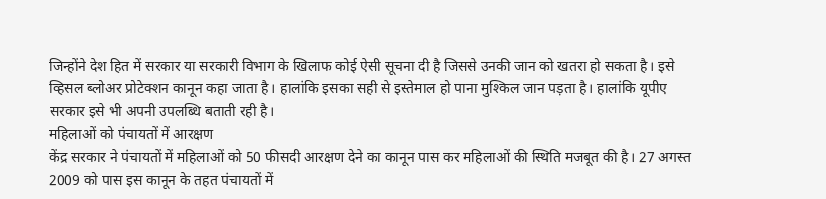जिन्होंने देश हित में सरकार या सरकारी विभाग के खिलाफ कोई ऐसी सूचना दी है जिससे उनकी जान को खतरा हो सकता है। इसे व्हिसल ब्लोअर प्रोटेक्शन कानून कहा जाता है। हालांकि इसका सही से इस्तेमाल हो पाना मुश्किल जान पड़ता है। हालांकि यूपीए सरकार इसे भी अपनी उपलब्धि बताती रही है।
महिलाओं को पंचायतों में आरक्षण
केंद्र सरकार ने पंचायतों में महिलाओं को 50 फीसदी आरक्षण देने का कानून पास कर महिलाओं की स्थिति मजबूत की है। 27 अगस्त 2009 को पास इस कानून के तहत पंचायतों में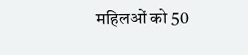महिलओं को 50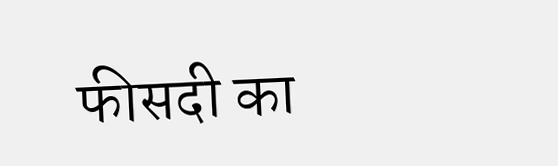फीसदी का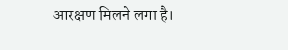आरक्षण मिलने लगा है।